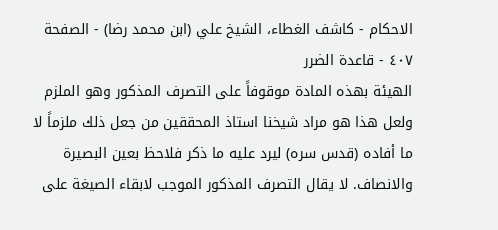الاحكام - كاشف الغطاء، الشيخ علي (ابن محمد رضا) - الصفحة ٤٠٧ - قاعدة الضرر
الهيئة بهذه المادة موقوفاً على التصرف المذكور وهو الملزم ولعل هذا هو مراد شيخنا استاذ المحققين من جعل ذلك ملزماً لا ما أفاده (قدس سره) ليرد عليه ما ذكر فلاحظ بعين البصيرة والانصاف. لا يقال التصرف المذكور الموجب لابقاء الصيغة على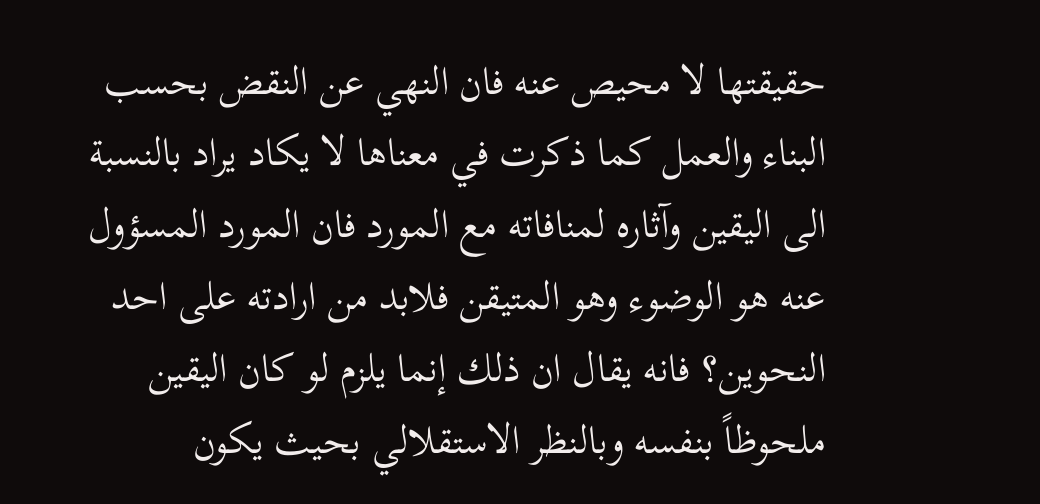حقيقتها لا محيص عنه فان النهي عن النقض بحسب البناء والعمل كما ذكرت في معناها لا يكاد يراد بالنسبة الى اليقين وآثاره لمنافاته مع المورد فان المورد المسؤول عنه هو الوضوء وهو المتيقن فلابد من ارادته على احد النحوين؟ فانه يقال ان ذلك إنما يلزم لو كان اليقين ملحوظاً بنفسه وبالنظر الاستقلالي بحيث يكون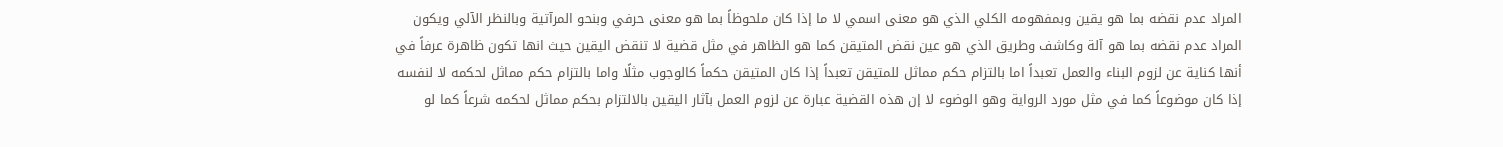المراد عدم نقضه بما هو يقين وبمفهومه الكلي الذي هو معنى اسمي لا ما إذا كان ملحوظاً بما هو معنى حرفي وبنحو المرآتية وبالنظر الآلي ويكون المراد عدم نقضه بما هو آلة وكاشف وطريق الذي هو عين نقض المتيقن كما هو الظاهر في مثل قضية لا تنقض اليقين حيث انها تكون ظاهرة عرفاً في أنها كناية عن لزوم البناء والعمل تعبداً اما بالتزام حكم مماثل للمتيقن تعبداً إذا كان المتيقن حكماً كالوجوب مثلًا واما بالتزام حكم مماثل لحكمه لا لنفسه إذا كان موضوعاً كما في مثل مورد الرواية وهو الوضوء لا إن هذه القضية عبارة عن لزوم العمل بآثار اليقين بالالتزام بحكم مماثل لحكمه شرعاً كما لو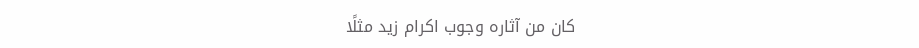كان من آثاره وجوب اكرام زيد مثلًا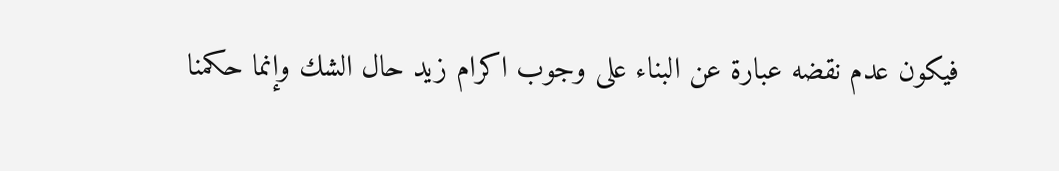فيكون عدم نقضه عبارة عن البناء على وجوب اكرام زيد حال الشك وإنما حكمنا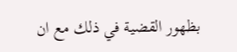بظهور القضية في ذلك مع ان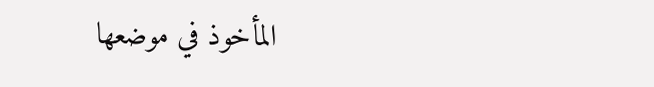المأخوذ في موضعها